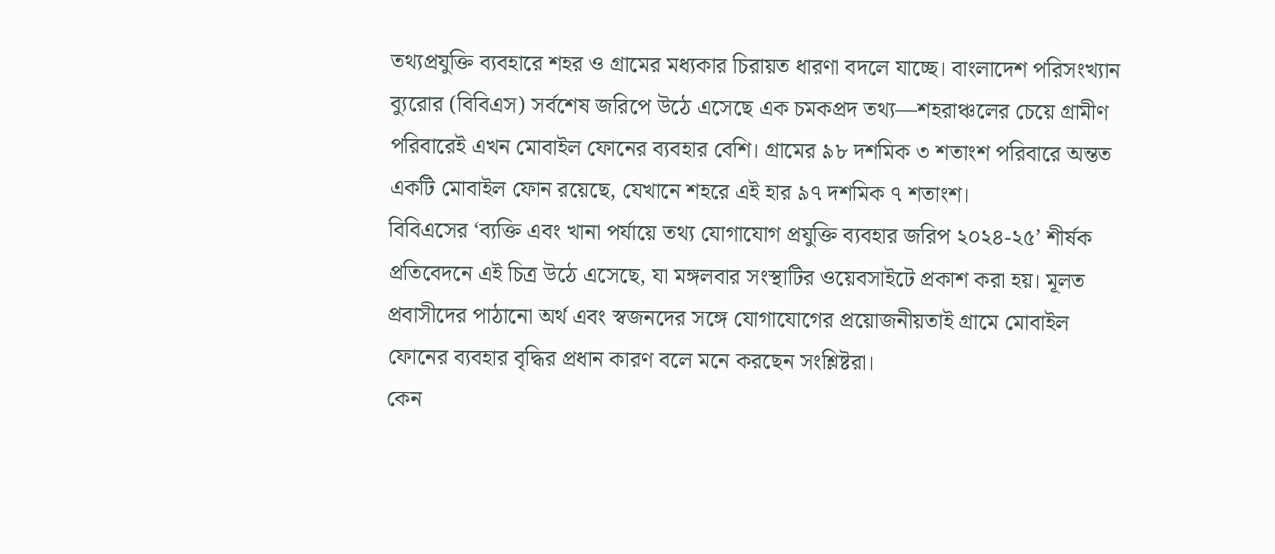তথ্যপ্রযুক্তি ব্যবহারে শহর ও গ্রামের মধ্যকার চিরায়ত ধারণা বদলে যাচ্ছে। বাংলাদেশ পরিসংখ্যান ব্যুরোর (বিবিএস) সর্বশেষ জরিপে উঠে এসেছে এক চমকপ্রদ তথ্য—শহরাঞ্চলের চেয়ে গ্রামীণ পরিবারেই এখন মোবাইল ফোনের ব্যবহার বেশি। গ্রামের ৯৮ দশমিক ৩ শতাংশ পরিবারে অন্তত একটি মোবাইল ফোন রয়েছে, যেখানে শহরে এই হার ৯৭ দশমিক ৭ শতাংশ।
বিবিএসের ‘ব্যক্তি এবং খানা পর্যায়ে তথ্য যোগাযোগ প্রযুক্তি ব্যবহার জরিপ ২০২৪-২৫’ শীর্ষক প্রতিবেদনে এই চিত্র উঠে এসেছে, যা মঙ্গলবার সংস্থাটির ওয়েবসাইটে প্রকাশ করা হয়। মূলত প্রবাসীদের পাঠানো অর্থ এবং স্বজনদের সঙ্গে যোগাযোগের প্রয়োজনীয়তাই গ্রামে মোবাইল ফোনের ব্যবহার বৃদ্ধির প্রধান কারণ বলে মনে করছেন সংশ্লিষ্টরা।
কেন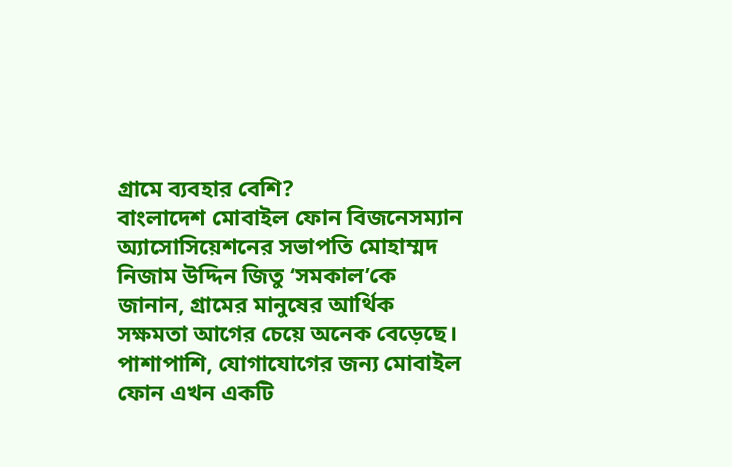গ্রামে ব্যবহার বেশি?
বাংলাদেশ মোবাইল ফোন বিজনেসম্যান অ্যাসোসিয়েশনের সভাপতি মোহাম্মদ নিজাম উদ্দিন জিতু ‘সমকাল’কে জানান, গ্রামের মানুষের আর্থিক সক্ষমতা আগের চেয়ে অনেক বেড়েছে। পাশাপাশি, যোগাযোগের জন্য মোবাইল ফোন এখন একটি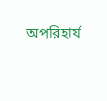অপরিহার্য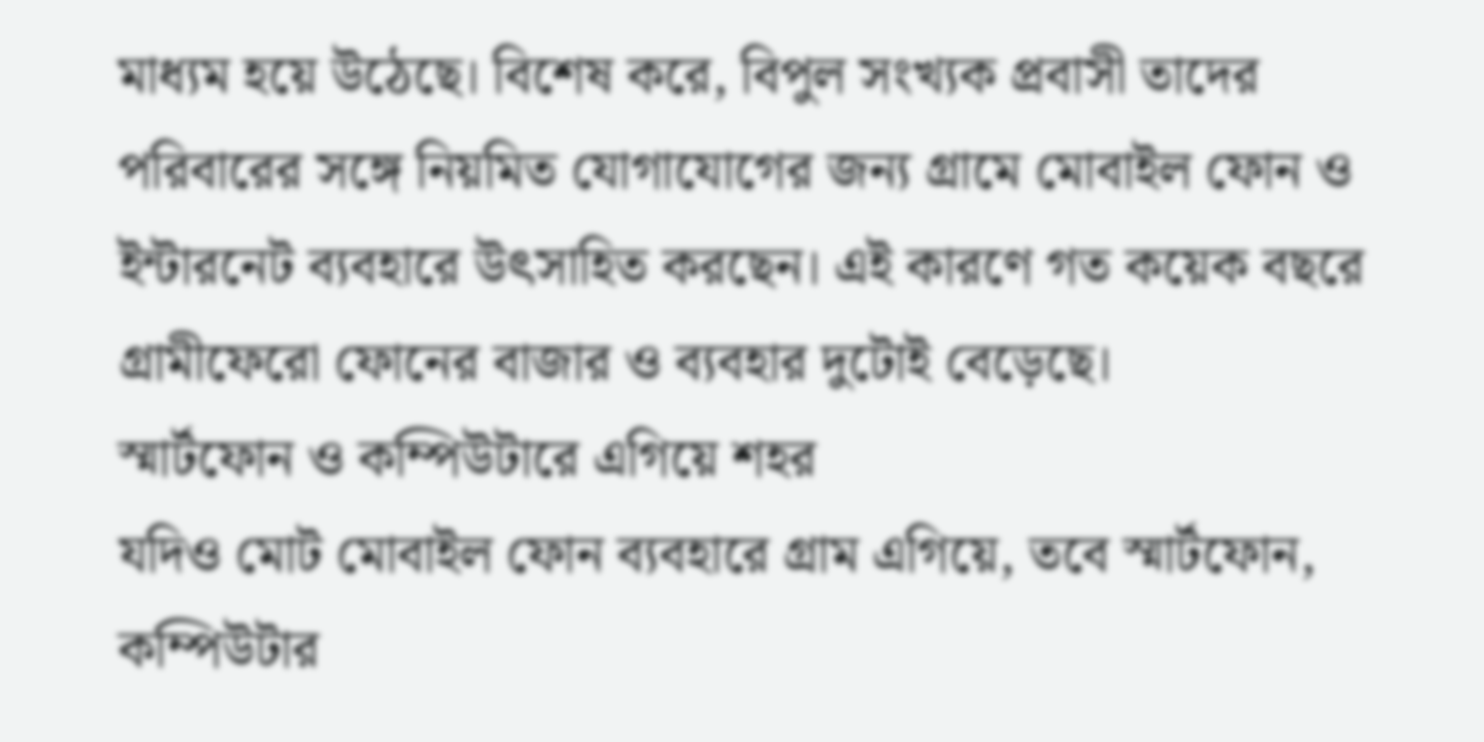মাধ্যম হয়ে উঠেছে। বিশেষ করে, বিপুল সংখ্যক প্রবাসী তাদের পরিবারের সঙ্গে নিয়মিত যোগাযোগের জন্য গ্রামে মোবাইল ফোন ও ইন্টারনেট ব্যবহারে উৎসাহিত করছেন। এই কারণে গত কয়েক বছরে গ্রামীফেরো ফোনের বাজার ও ব্যবহার দুটোই বেড়েছে।
স্মার্টফোন ও কম্পিউটারে এগিয়ে শহর
যদিও মোট মোবাইল ফোন ব্যবহারে গ্রাম এগিয়ে, তবে স্মার্টফোন, কম্পিউটার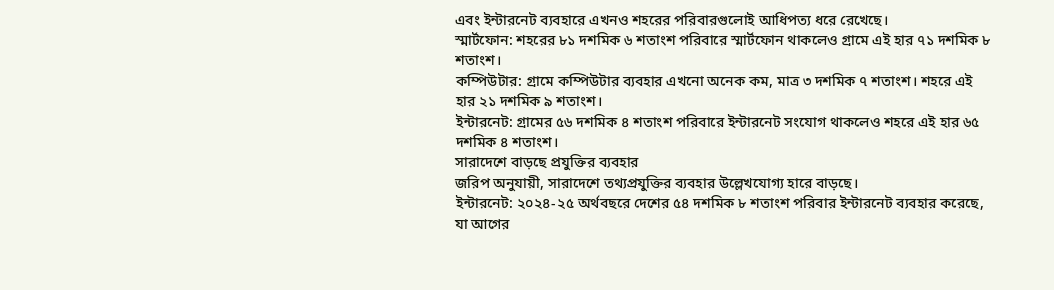এবং ইন্টারনেট ব্যবহারে এখনও শহরের পরিবারগুলোই আধিপত্য ধরে রেখেছে।
স্মার্টফোন: শহরের ৮১ দশমিক ৬ শতাংশ পরিবারে স্মার্টফোন থাকলেও গ্রামে এই হার ৭১ দশমিক ৮ শতাংশ।
কম্পিউটার: গ্রামে কম্পিউটার ব্যবহার এখনো অনেক কম, মাত্র ৩ দশমিক ৭ শতাংশ। শহরে এই হার ২১ দশমিক ৯ শতাংশ।
ইন্টারনেট: গ্রামের ৫৬ দশমিক ৪ শতাংশ পরিবারে ইন্টারনেট সংযোগ থাকলেও শহরে এই হার ৬৫ দশমিক ৪ শতাংশ।
সারাদেশে বাড়ছে প্রযুক্তির ব্যবহার
জরিপ অনুযায়ী, সারাদেশে তথ্যপ্রযুক্তির ব্যবহার উল্লেখযোগ্য হারে বাড়ছে।
ইন্টারনেট: ২০২৪-২৫ অর্থবছরে দেশের ৫৪ দশমিক ৮ শতাংশ পরিবার ইন্টারনেট ব্যবহার করেছে, যা আগের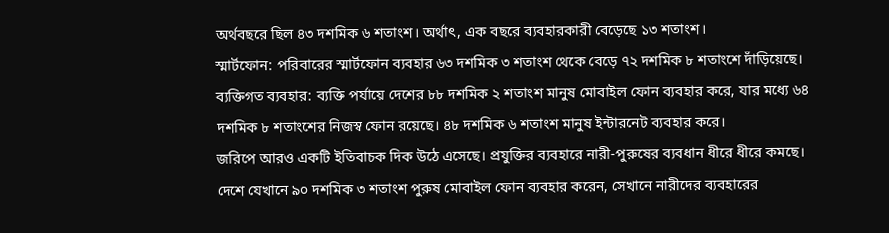অর্থবছরে ছিল ৪৩ দশমিক ৬ শতাংশ। অর্থাৎ, এক বছরে ব্যবহারকারী বেড়েছে ১৩ শতাংশ।
স্মার্টফোন: পরিবারের স্মার্টফোন ব্যবহার ৬৩ দশমিক ৩ শতাংশ থেকে বেড়ে ৭২ দশমিক ৮ শতাংশে দাঁড়িয়েছে।
ব্যক্তিগত ব্যবহার: ব্যক্তি পর্যায়ে দেশের ৮৮ দশমিক ২ শতাংশ মানুষ মোবাইল ফোন ব্যবহার করে, যার মধ্যে ৬৪ দশমিক ৮ শতাংশের নিজস্ব ফোন রয়েছে। ৪৮ দশমিক ৬ শতাংশ মানুষ ইন্টারনেট ব্যবহার করে।
জরিপে আরও একটি ইতিবাচক দিক উঠে এসেছে। প্রযুক্তির ব্যবহারে নারী-পুরুষের ব্যবধান ধীরে ধীরে কমছে। দেশে যেখানে ৯০ দশমিক ৩ শতাংশ পুরুষ মোবাইল ফোন ব্যবহার করেন, সেখানে নারীদের ব্যবহারের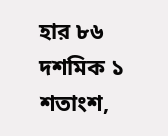হার ৮৬ দশমিক ১ শতাংশ,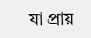যা প্রায়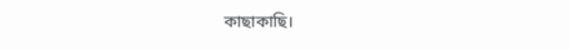কাছাকাছি।